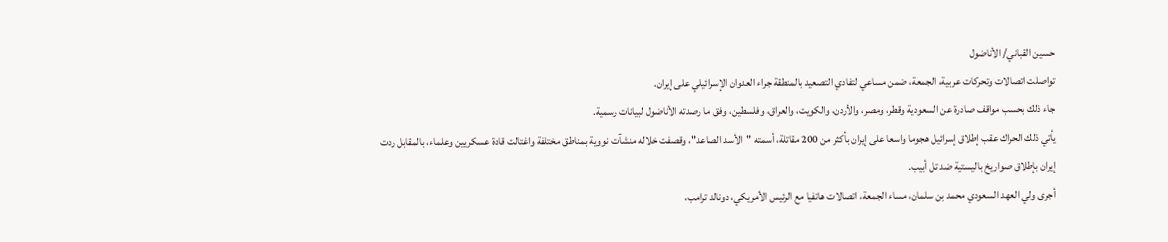حسين القباني/ الأناضول
تواصلت اتصالات وتحركات عربية، الجمعة، ضمن مساعي لتفادي التصعيد بالمنطقة جراء العدوان الإسرائيلي على إيران.
جاء ذلك بحسب مواقف صادرة عن السعودية وقطر، ومصر، والأردن، والكويت، والعراق، وفلسطين، وفق ما رصدته الأناضول لبيانات رسمية.
يأتي ذلك الحراك عقب إطلاق إسرائيل هجوما واسعا على إيران بأكثر من 200 مقاتلة، أسمته "الأسد الصاعد"، وقصفت خلاله منشآت نووية بمناطق مختلفة واغتالت قادة عسكريين وعلماء، بالمقابل ردت إيران بإطلاق صواريخ باليستية ضد تل أبيب.
أجرى ولي العهد السعودي محمد بن سلمان، مساء الجمعة، اتصالات هاتفيا مع الرئيس الأمريكي، دونالد ترامب،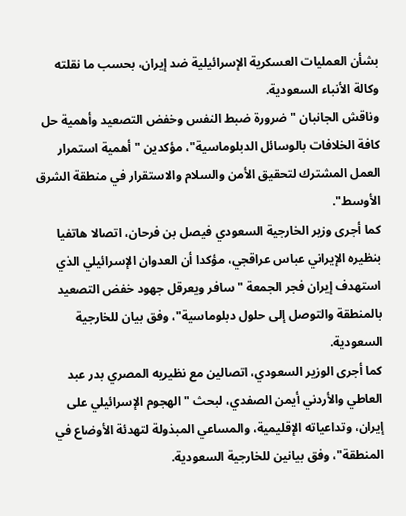بشأن العمليات العسكرية الإسرائيلية ضد إيران، بحسب ما نقلته وكالة الأنباء السعودية.
وناقش الجانبان "ضرورة ضبط النفس وخفض التصعيد وأهمية حل كافة الخلافات بالوسائل الدبلوماسية"، مؤكدين "أهمية استمرار العمل المشترك لتحقيق الأمن والسلام والاستقرار في منطقة الشرق الأوسط".
كما أجرى وزير الخارجية السعودي فيصل بن فرحان، اتصالا هاتفيا بنظيره الإيراني عباس عراقجي، مؤكدا أن العدوان الإسرائيلي الذي استهدف إيران فجر الجمعة "سافر ويعرقل جهود خفض التصعيد بالمنطقة والتوصل إلى حلول دبلوماسية"، وفق بيان للخارجية السعودية.
كما أجرى الوزير السعودي، اتصالين مع نظيريه المصري بدر عبد العاطي والأردني أيمن الصفدي، لبحث "الهجوم الإسرائيلي على إيران، وتداعياته الإقليمية، والمساعي المبذولة لتهدئة الأوضاع في المنطقة"، وفق بيانين للخارجية السعودية.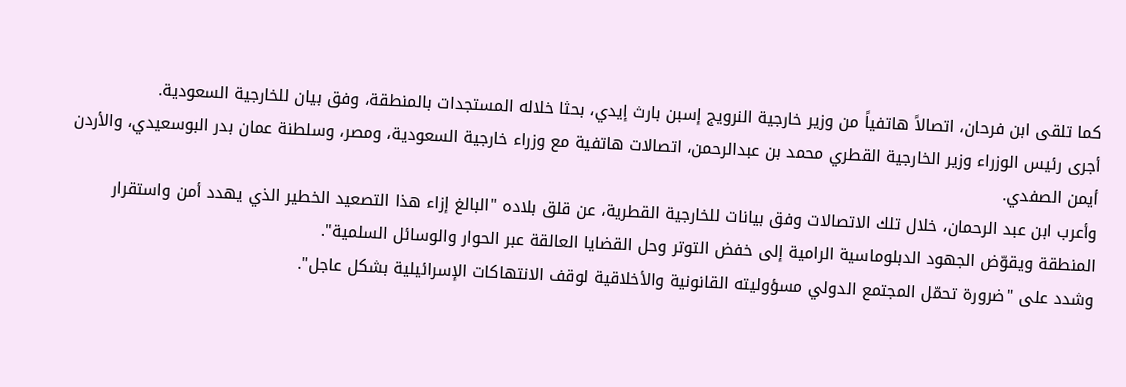كما تلقى ابن فرحان، اتصالاً هاتفياً من وزير خارجية النرويج إسبن بارث إيدي، بحثا خلاله المستجدات بالمنطقة، وفق بيان للخارجية السعودية.
أجرى رئيس الوزراء وزير الخارجية القطري محمد بن عبدالرحمن، اتصالات هاتفية مع وزراء خارجية السعودية، ومصر، وسلطنة عمان بدر البوسعيدي، والأردن أيمن الصفدي.
وأعرب ابن عبد الرحمان، خلال تلك الاتصالات وفق بيانات للخارجية القطرية، عن قلق بلاده "البالغ إزاء هذا التصعيد الخطير الذي يهدد أمن واستقرار المنطقة ويقوّض الجهود الدبلوماسية الرامية إلى خفض التوتر وحل القضايا العالقة عبر الحوار والوسائل السلمية".
وشدد على "ضرورة تحمّل المجتمع الدولي مسؤوليته القانونية والأخلاقية لوقف الانتهاكات الإسرائيلية بشكل عاجل".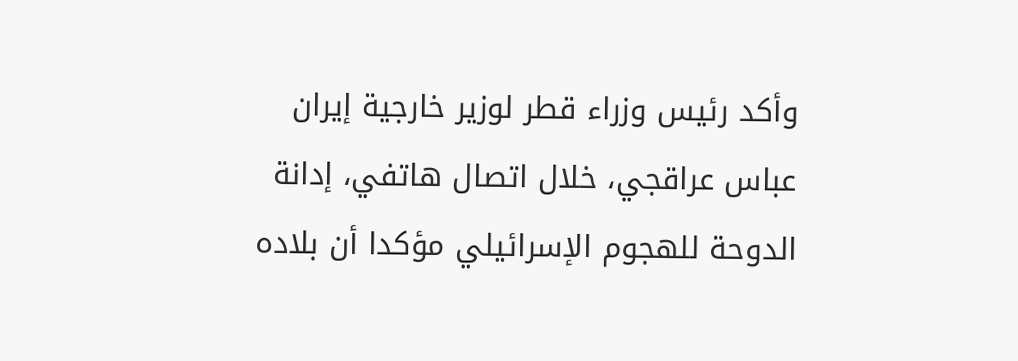وأكد رئيس وزراء قطر لوزير خارجية إيران عباس عراقجي، خلال اتصال هاتفي، إدانة الدوحة للهجوم الإسرائيلي مؤكدا أن بلاده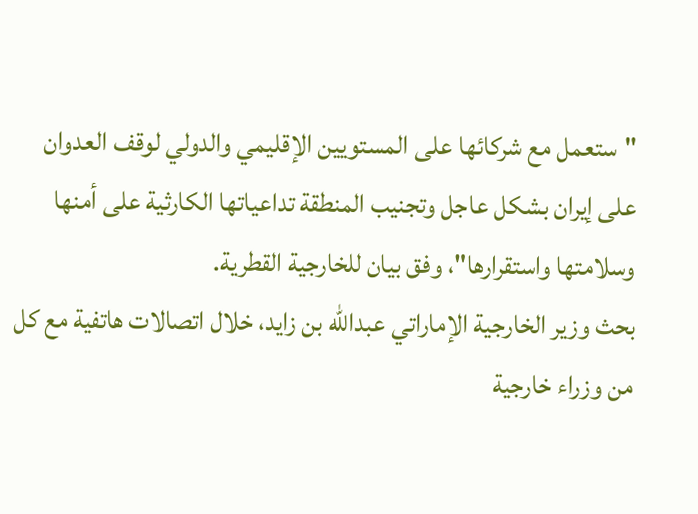"ستعمل مع شركائها على المستويين الإقليمي والدولي لوقف العدوان على إيران بشكل عاجل وتجنيب المنطقة تداعياتها الكارثية على أمنها وسلامتها واستقرارها"، وفق بيان للخارجية القطرية.
بحث وزير الخارجية الإماراتي عبدالله بن زايد، خلال اتصالات هاتفية مع كل من وزراء خارجية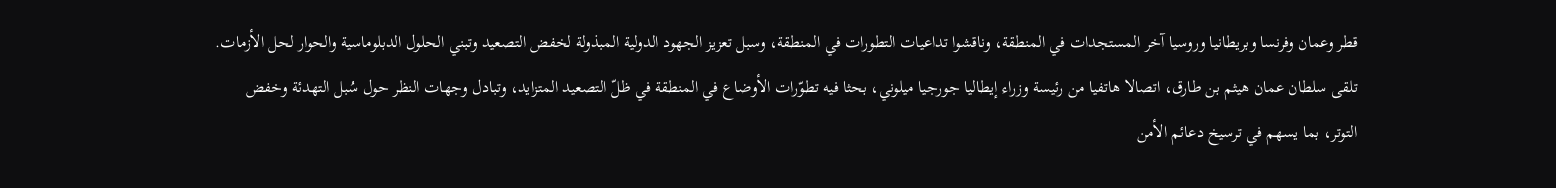قطر وعمان وفرنسا وبريطانيا وروسيا آخر المستجدات في المنطقة، وناقشوا تداعيات التطورات في المنطقة، وسبل تعزيز الجهود الدولية المبذولة لخفض التصعيد وتبني الحلول الدبلوماسية والحوار لحل الأزمات.
تلقى سلطان عمان هيثم بن طارق، اتصالا هاتفيا من رئيسة وزراء إيطاليا جورجيا ميلوني، بحثا فيه تطوّرات الأوضاع في المنطقة في ظلّ التصعيد المتزايد، وتبادل وجهات النظر حول سُبل التهدئة وخفض التوتر، بما يسهم في ترسيخ دعائم الأمن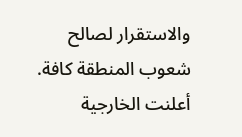والاستقرار لصالح شعوب المنطقة كافة.
أعلنت الخارجية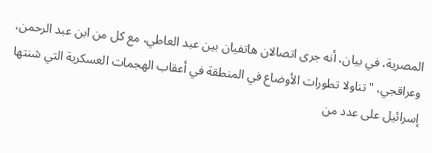المصرية، في بيان، أنه جرى اتصالان هاتفيان بين عبد العاطي، مع كل من ابن عبد الرحمن، وعراقجي، "تناولا تطورات الأوضاع في المنطقة في أعقاب الهجمات العسكرية التي شنتها إسرائيل على عدد من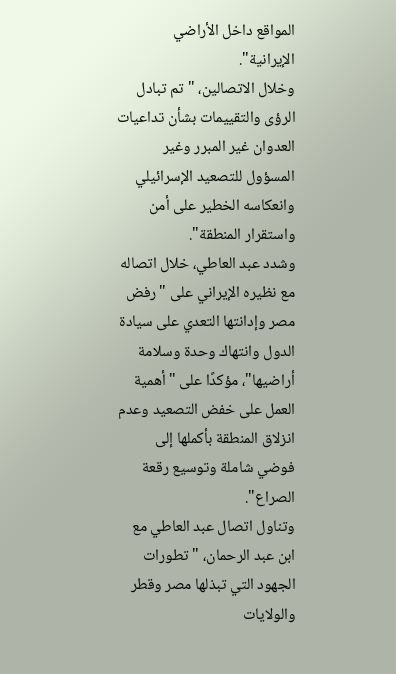المواقع داخل الأراضي الإيرانية".
وخلال الاتصالين، "تم تبادل الرؤى والتقييمات بشأن تداعيات العدوان غير المبرر وغير المسؤول للتصعيد الإسرائيلي وانعكاسه الخطير على أمن واستقرار المنطقة".
وشدد عبد العاطي، خلال اتصاله مع نظيره الإيراني على "رفض مصر وإدانتها التعدي على سيادة الدول وانتهاك وحدة وسلامة أراضيها"، مؤكدًا على "أهمية العمل على خفض التصعيد وعدم انزلاق المنطقة بأكملها إلى فوضي شاملة وتوسيع رقعة الصراع".
وتناول اتصال عبد العاطي مع ابن عبد الرحمان، "تطورات الجهود التي تبذلها مصر وقطر والولايات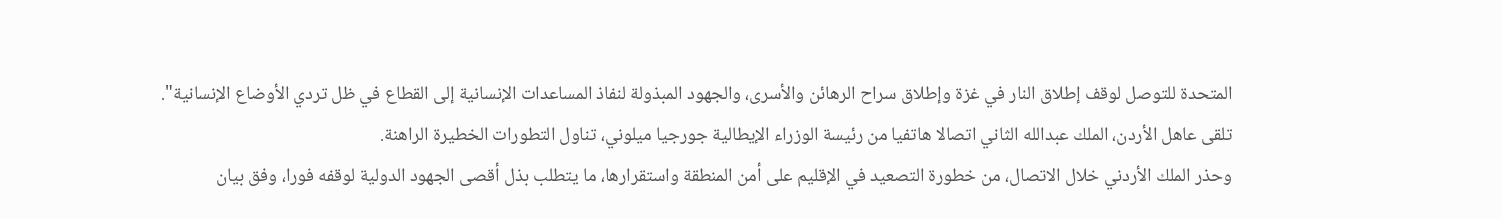المتحدة للتوصل لوقف إطلاق النار في غزة وإطلاق سراح الرهائن والأسرى، والجهود المبذولة لنفاذ المساعدات الإنسانية إلى القطاع في ظل تردي الأوضاع الإنسانية".
تلقى عاهل الأردن، الملك عبدالله الثاني اتصالا هاتفيا من رئيسة الوزراء الإيطالية جورجيا ميلوني، تناول التطورات الخطيرة الراهنة.
وحذر الملك الأردني خلال الاتصال، من خطورة التصعيد في الإقليم على أمن المنطقة واستقرارها، ما يتطلب بذل أقصى الجهود الدولية لوقفه فورا، وفق بيان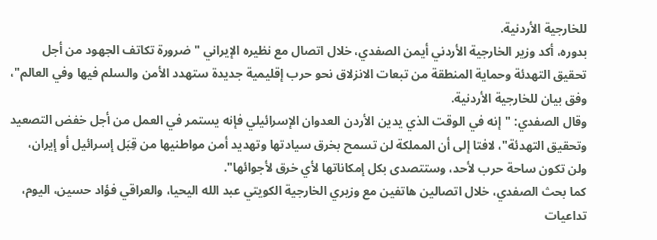للخارجية الأردنية.
بدوره، أكد وزير الخارجية الأردني أيمن الصفدي، خلال اتصال مع نظيره الإيراني "ضرورة تكاتف الجهود من أجل تحقيق التهدئة وحماية المنطقة من تبعات الانزلاق نحو حرب إقليمية جديدة ستهدد الأمن والسلم فيها وفي العالم"، وفق بيان للخارجية الأردنية.
وقال الصفدي: "إنه في الوقت الذي يدين الأردن العدوان الإسرائيلي فإنه يستمر في العمل من أجل خفض التصعيد وتحقيق التهدئة"، لافتا إلى أن المملكة لن تسمح بخرق سيادتها وتهديد أمن مواطنيها من قِبَل إسرائيل أو إيران، ولن تكون ساحة حرب لأحد، وستتصدى بكل إمكاناتها لأي خرق لأجوائها".
كما بحث الصفدي، خلال اتصالين هاتفين مع وزيري الخارجية الكويتي عبد الله اليحيا، والعراقي فؤاد حسين، اليوم، تداعيات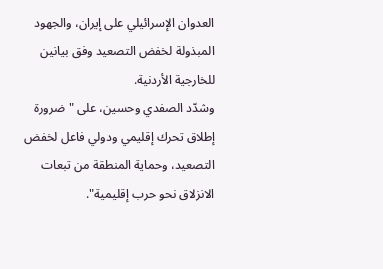العدوان الإسرائيلي على إيران، والجهود المبذولة لخفض التصعيد وفق بيانين للخارجية الأردنية.
وشدّد الصفدي وحسين، على "ضرورة إطلاق تحرك إقليمي ودولي فاعل لخفض التصعيد، وحماية المنطقة من تبعات الانزلاق نحو حرب إقليمية".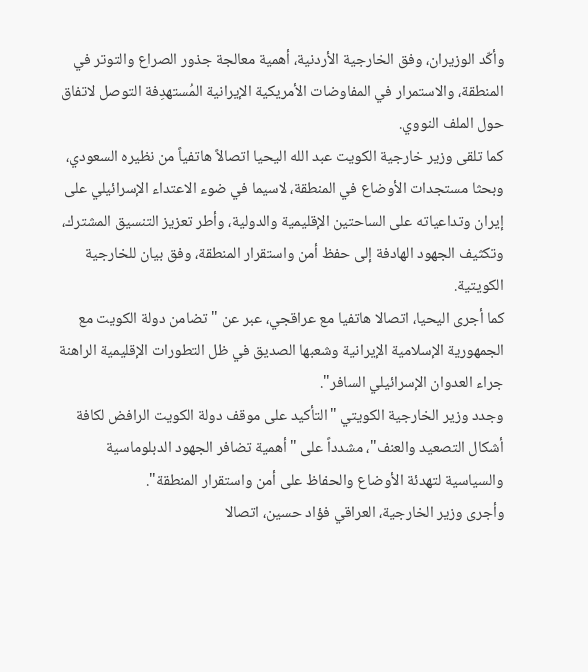وأكّد الوزيران، وفق الخارجية الأردنية، أهمية معالجة جذور الصراع والتوتر في المنطقة، والاستمرار في المفاوضات الأمريكية الإيرانية المُستهدِفة التوصل لاتفاق حول الملف النووي.
كما تلقى وزير خارجية الكويت عبد الله اليحيا اتصالاً هاتفياً من نظيره السعودي، وبحثا مستجدات الأوضاع في المنطقة، لاسيما في ضوء الاعتداء الإسرائيلي على إيران وتداعياته على الساحتين الإقليمية والدولية، وأطر تعزيز التنسيق المشترك، وتكثيف الجهود الهادفة إلى حفظ أمن واستقرار المنطقة، وفق بيان للخارجية الكويتية.
كما أجرى اليحيا، اتصالا هاتفيا مع عراقجي، عبر عن "تضامن دولة الكويت مع الجمهورية الإسلامية الإيرانية وشعبها الصديق في ظل التطورات الإقليمية الراهنة جراء العدوان الإسرائيلي السافر".
وجدد وزير الخارجية الكويتي "التأكيد على موقف دولة الكويت الرافض لكافة أشكال التصعيد والعنف"، مشدداً على "أهمية تضافر الجهود الدبلوماسية والسياسية لتهدئة الأوضاع والحفاظ على أمن واستقرار المنطقة".
وأجرى وزير الخارجية، العراقي فؤاد حسين، اتصالا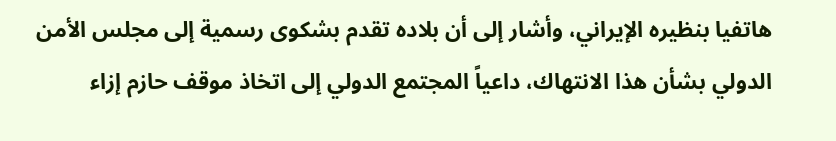هاتفيا بنظيره الإيراني، وأشار إلى أن بلاده تقدم بشكوى رسمية إلى مجلس الأمن الدولي بشأن هذا الانتهاك، داعياً المجتمع الدولي إلى اتخاذ موقف حازم إزاء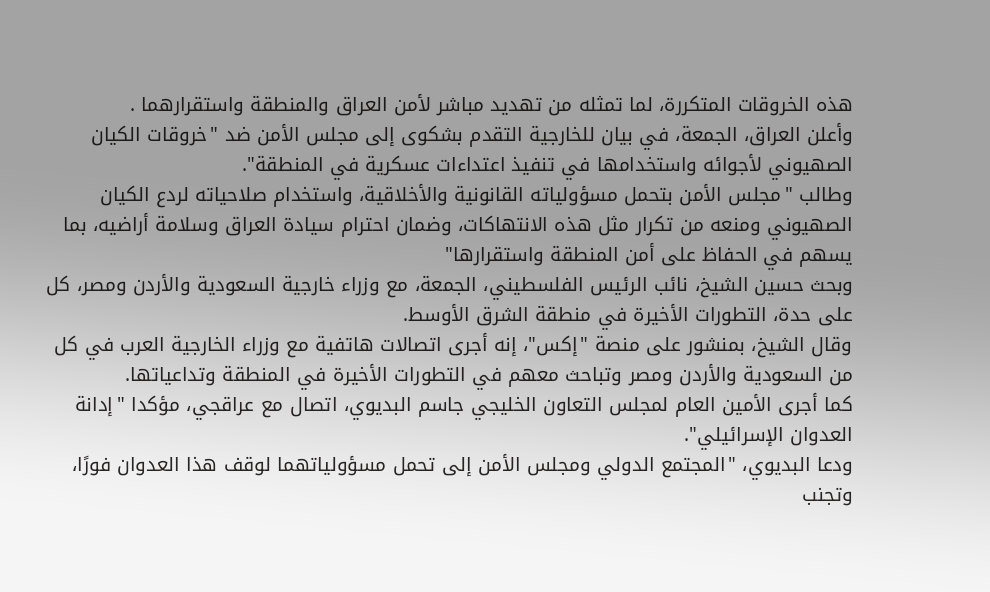هذه الخروقات المتكررة، لما تمثله من تهديد مباشر لأمن العراق والمنطقة واستقرارهما .
وأعلن العراق، الجمعة، في بيان للخارجية التقدم بشكوى إلى مجلس الأمن ضد "خروقات الكيان الصهيوني لأجوائه واستخدامها في تنفيذ اعتداءات عسكرية في المنطقة".
وطالب "مجلس الأمن بتحمل مسؤولياته القانونية والأخلاقية، واستخدام صلاحياته لردع الكيان الصهيوني ومنعه من تكرار مثل هذه الانتهاكات، وضمان احترام سيادة العراق وسلامة أراضيه، بما يسهم في الحفاظ على أمن المنطقة واستقرارها"
وبحث حسين الشيخ، نائب الرئيس الفلسطيني، الجمعة، مع وزراء خارجية السعودية والأردن ومصر، كل على حدة، التطورات الأخيرة في منطقة الشرق الأوسط.
وقال الشيخ، بمنشور على منصة "إكس"، إنه أجرى اتصالات هاتفية مع وزراء الخارجية العرب في كل من السعودية والأردن ومصر وتباحث معهم في التطورات الأخيرة في المنطقة وتداعياتها.
كما أجرى الأمين العام لمجلس التعاون الخليجي جاسم البديوي، اتصال مع عراقجي، مؤكدا "إدانة العدوان الإسرائيلي".
ودعا البديوي، "المجتمع الدولي ومجلس الأمن إلى تحمل مسؤولياتهما لوقف هذا العدوان فورًا، وتجنب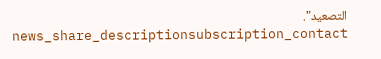التصعيد".
news_share_descriptionsubscription_contact